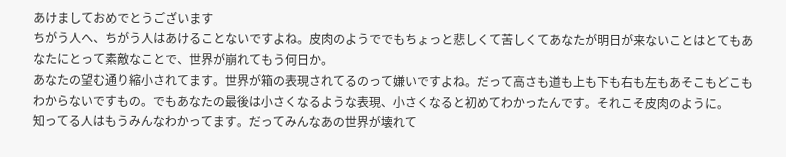あけましておめでとうございます
ちがう人へ、ちがう人はあけることないですよね。皮肉のようででもちょっと悲しくて苦しくてあなたが明日が来ないことはとてもあなたにとって素敵なことで、世界が崩れてもう何日か。
あなたの望む通り縮小されてます。世界が箱の表現されてるのって嫌いですよね。だって高さも道も上も下も右も左もあそこもどこもわからないですもの。でもあなたの最後は小さくなるような表現、小さくなると初めてわかったんです。それこそ皮肉のように。
知ってる人はもうみんなわかってます。だってみんなあの世界が壊れて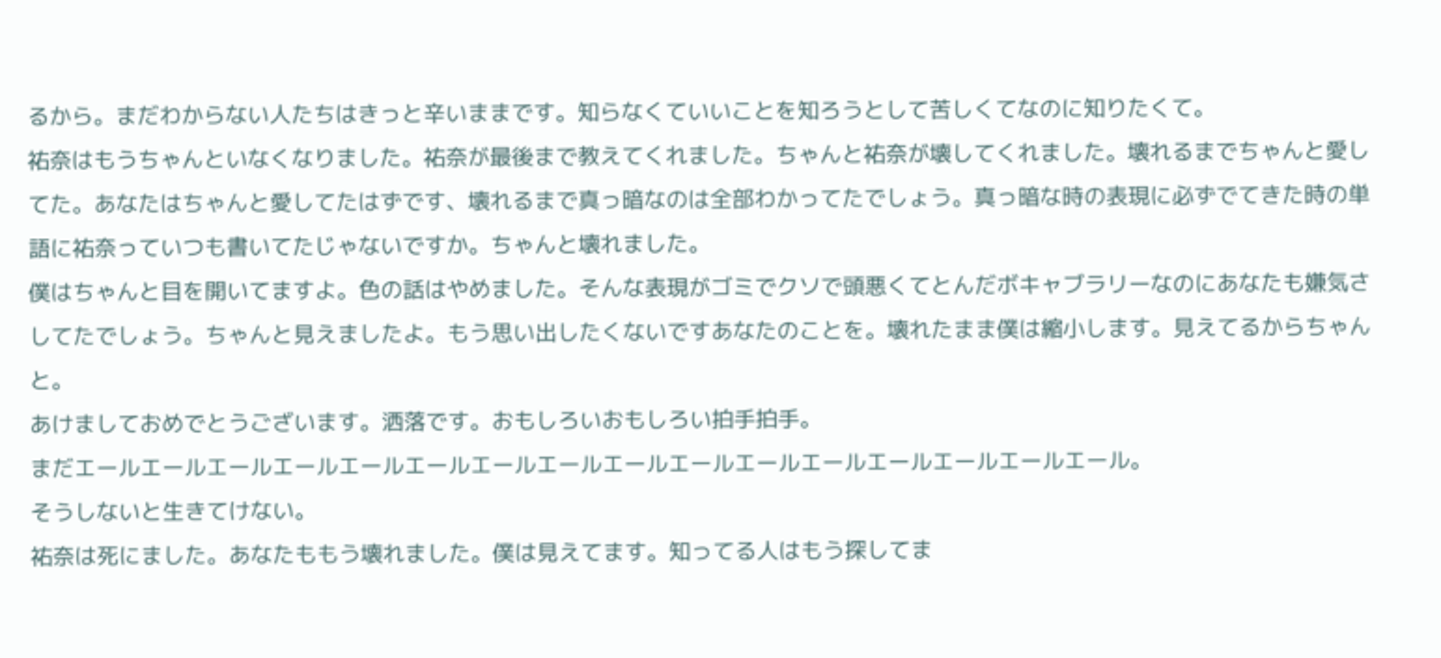るから。まだわからない人たちはきっと辛いままです。知らなくていいことを知ろうとして苦しくてなのに知りたくて。
祐奈はもうちゃんといなくなりました。祐奈が最後まで教えてくれました。ちゃんと祐奈が壊してくれました。壊れるまでちゃんと愛してた。あなたはちゃんと愛してたはずです、壊れるまで真っ暗なのは全部わかってたでしょう。真っ暗な時の表現に必ずでてきた時の単語に祐奈っていつも書いてたじゃないですか。ちゃんと壊れました。
僕はちゃんと目を開いてますよ。色の話はやめました。そんな表現がゴミでクソで頭悪くてとんだボキャブラリーなのにあなたも嫌気さしてたでしょう。ちゃんと見えましたよ。もう思い出したくないですあなたのことを。壊れたまま僕は縮小します。見えてるからちゃんと。
あけましておめでとうございます。洒落です。おもしろいおもしろい拍手拍手。
まだエールエールエールエールエールエールエールエールエールエールエールエールエールエールエールエール。
そうしないと生きてけない。
祐奈は死にました。あなたももう壊れました。僕は見えてます。知ってる人はもう探してま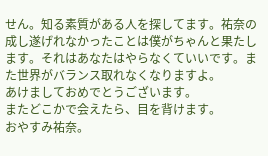せん。知る素質がある人を探してます。祐奈の成し遂げれなかったことは僕がちゃんと果たします。それはあなたはやらなくていいです。また世界がバランス取れなくなりますよ。
あけましておめでとうございます。
またどこかで会えたら、目を背けます。
おやすみ祐奈。